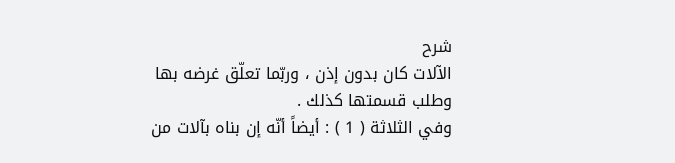شرح
الآلات كان بدون إذن ، وربّما تعلّق غرضه بها وطلب قسمتها كذلك .
وفي الثلاثة ( 1 ) : أيضاً أنّه إن بناه بآلات من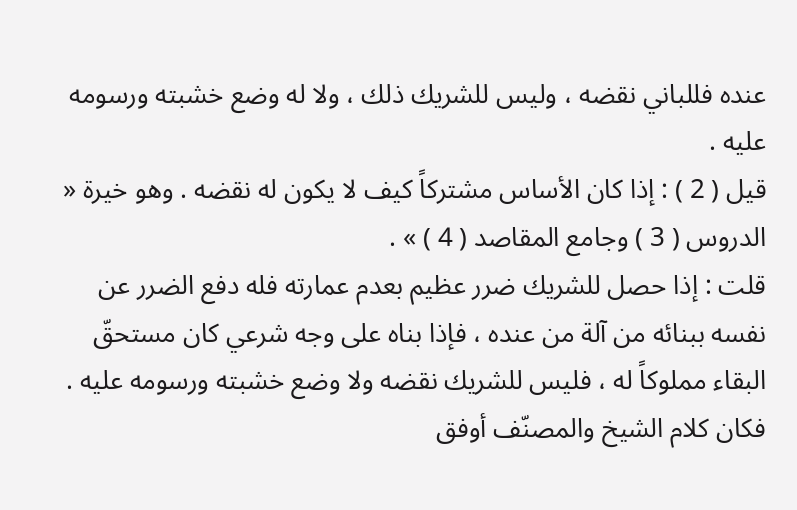عنده فللباني نقضه ، وليس للشريك ذلك ، ولا له وضع خشبته ورسومه عليه .
قيل ( 2 ) : إذا كان الأساس مشتركاً كيف لا يكون له نقضه . وهو خيرة « الدروس ( 3 ) وجامع المقاصد ( 4 ) » .
قلت : إذا حصل للشريك ضرر عظيم بعدم عمارته فله دفع الضرر عن نفسه ببنائه من آلة من عنده ، فإذا بناه على وجه شرعي كان مستحقّ البقاء مملوكاً له ، فليس للشريك نقضه ولا وضع خشبته ورسومه عليه . فكان كلام الشيخ والمصنّف أوفق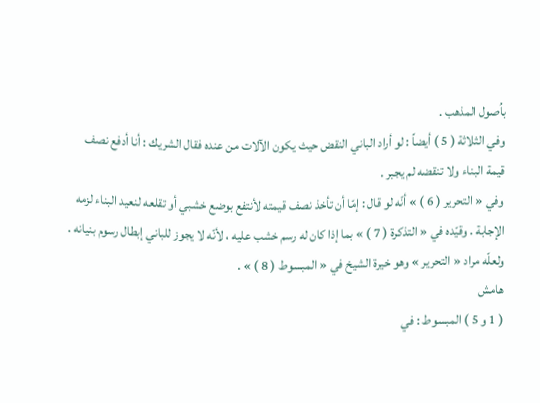باُصول المذهب .
وفي الثلاثة ( 5 ) أيضاً : لو أراد الباني النقض حيث يكون الآلات من عنده فقال الشريك : أنا أدفع نصف قيمة البناء ولا تنقضه لم يجبر .
وفي « التحرير ( 6 ) » أنّه لو قال : إمّا أن تأخذ نصف قيمته لأنتفع بوضع خشبي أو تقلعه لنعيد البناء لزمه الإجابة . وقيّده في « التذكرة ( 7 ) » بما إذا كان له رسم خشب عليه ، لأنّه لا يجوز للباني إبطال رسوم بنيانه . ولعلّه مراد « التحرير » وهو خيرة الشيخ في « المبسوط ( 8 ) » .
هامش
( 1 و 5 ) المبسوط : في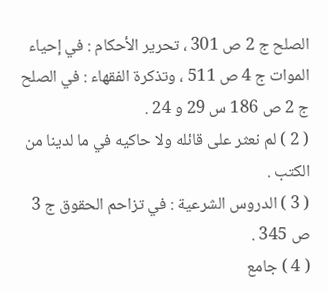الصلح ج 2 ص 301 ، تحرير الأحكام : في إحياء الموات ج 4 ص 511 ، وتذكرة الفقهاء : في الصلح ج 2 ص 186 س 29 و 24 .
( 2 ) لم نعثر على قائله ولا حاكيه في ما لدينا من الكتب .
( 3 ) الدروس الشرعية : في تزاحم الحقوق ج 3 ص 345 .
( 4 ) جامع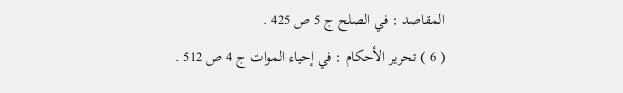المقاصد : في الصلح ج 5 ص 425 .
( 6 ) تحرير الأحكام : في إحياء الموات ج 4 ص 512 .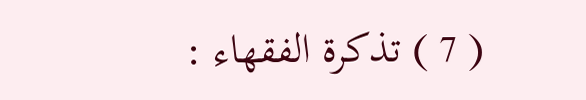( 7 ) تذكرة الفقهاء :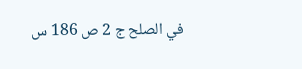في الصلح ج 2 ص 186 س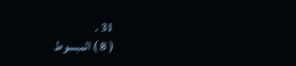31 .
( 8 ) المبسوط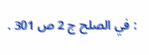: في الصلح ج 2 ص 301 .